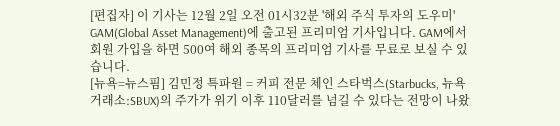[편집자] 이 기사는 12월 2일 오전 01시32분 '해외 주식 투자의 도우미' GAM(Global Asset Management)에 출고된 프리미엄 기사입니다. GAM에서 회원 가입을 하면 500여 해외 종목의 프리미엄 기사를 무료로 보실 수 있습니다.
[뉴욕=뉴스핌] 김민정 특파원 = 커피 전문 체인 스타벅스(Starbucks, 뉴욕거래소:SBUX)의 주가가 위기 이후 110달러를 넘길 수 있다는 전망이 나왔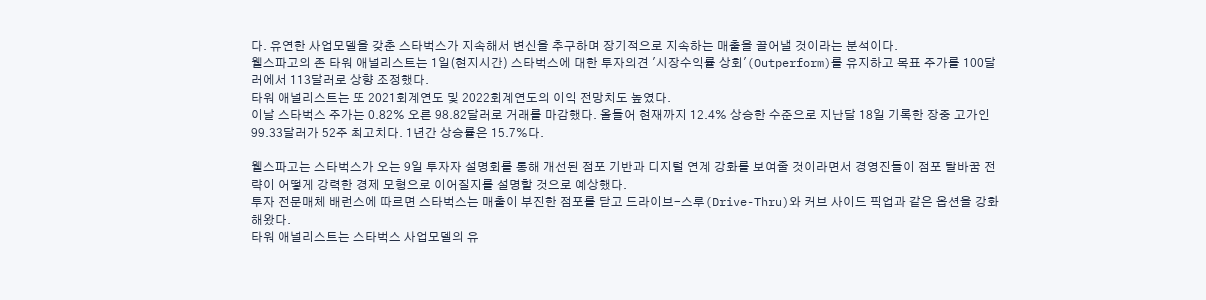다. 유연한 사업모델을 갖춘 스타벅스가 지속해서 변신을 추구하며 장기적으로 지속하는 매출을 끌어낼 것이라는 분석이다.
웰스파고의 존 타워 애널리스트는 1일(현지시간) 스타벅스에 대한 투자의견 '시장수익률 상회'(Outperform)를 유지하고 목표 주가를 100달러에서 113달러로 상향 조정했다.
타워 애널리스트는 또 2021회계연도 및 2022회계연도의 이익 전망치도 높였다.
이날 스타벅스 주가는 0.82% 오른 98.82달러로 거래를 마감했다. 올들어 현재까지 12.4% 상승한 수준으로 지난달 18일 기록한 장중 고가인 99.33달러가 52주 최고치다. 1년간 상승률은 15.7%다.

웰스파고는 스타벅스가 오는 9일 투자자 설명회를 통해 개선된 점포 기반과 디지털 연계 강화를 보여줄 것이라면서 경영진들이 점포 탈바꿈 전략이 어떻게 강력한 경제 모형으로 이어질지를 설명할 것으로 예상했다.
투자 전문매체 배런스에 따르면 스타벅스는 매출이 부진한 점포를 닫고 드라이브-스루(Drive-Thru)와 커브 사이드 픽업과 같은 옵션을 강화해왔다.
타워 애널리스트는 스타벅스 사업모델의 유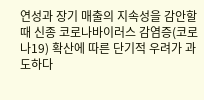연성과 장기 매출의 지속성을 감안할 때 신종 코로나바이러스 감염증(코로나19) 확산에 따른 단기적 우려가 과도하다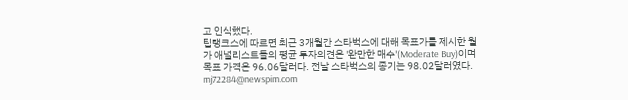고 인식했다.
팁랭크스에 따르면 최근 3개월간 스타벅스에 대해 목표가를 제시한 월가 애널리스트들의 평균 투자의견은 '완만한 매수'(Moderate Buy)이며 목표 가격은 96.06달러다. 전날 스타벅스의 종기는 98.02달러였다.
mj72284@newspim.com